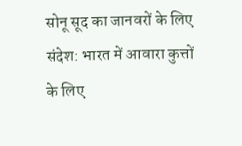सोनू सूद का जानवरों के लिए संदेश: भारत में आवारा कुत्तों के लिए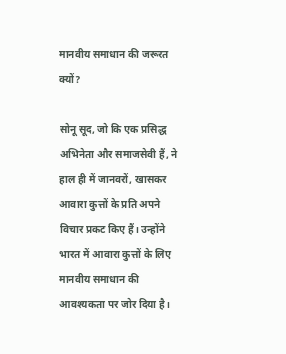मानवीय समाधान की जरूरत क्यों?

सोनू सूद, जो कि एक प्रसिद्ध अभिनेता और समाजसेवी हैं, ने हाल ही में जानवरों, खासकर आवारा कुत्तों के प्रति अपने विचार प्रकट किए हैं। उन्होंने भारत में आवारा कुत्तों के लिए मानवीय समाधान की आवश्यकता पर जोर दिया है।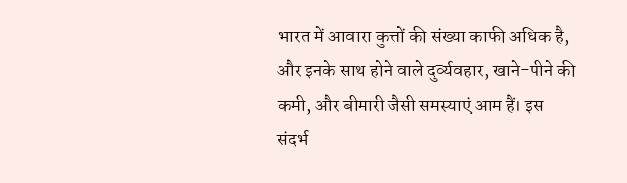भारत में आवारा कुत्तों की संख्या काफी अधिक है, और इनके साथ होने वाले दुर्व्यवहार, खाने-पीने की कमी, और बीमारी जैसी समस्याएं आम हैं। इस संदर्भ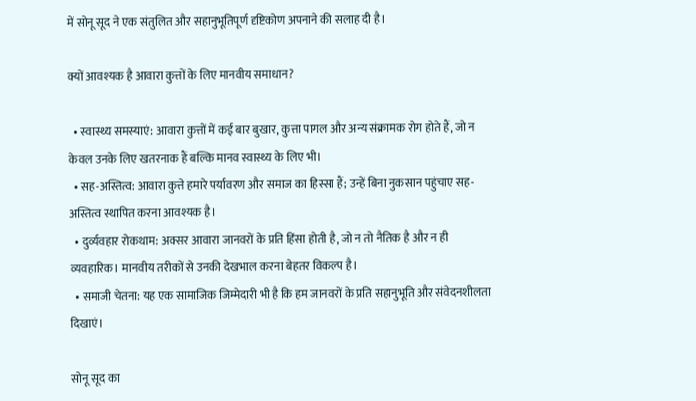में सोनू सूद ने एक संतुलित और सहानुभूतिपूर्ण दृष्टिकोण अपनाने की सलाह दी है।

क्यों आवश्यक है आवारा कुत्तों के लिए मानवीय समाधान?

  • स्वास्थ्य समस्याएं: आवारा कुत्तों में कई बार बुखार, कुत्ता पागल और अन्य संक्रामक रोग होते हैं, जो न केवल उनके लिए खतरनाक हैं बल्कि मानव स्वास्थ्य के लिए भी।
  • सह-अस्तित्व: आवारा कुत्ते हमारे पर्यावरण और समाज का हिस्सा हैं; उन्हें बिना नुकसान पहुंचाए सह-अस्तित्व स्थापित करना आवश्यक है।
  • दुर्व्यवहार रोकथाम: अक्सर आवारा जानवरों के प्रति हिंसा होती है, जो न तो नैतिक है और न ही व्यवहारिक। मानवीय तरीकों से उनकी देखभाल करना बेहतर विकल्प है।
  • समाजी चेतना: यह एक सामाजिक जिम्मेदारी भी है कि हम जानवरों के प्रति सहानुभूति और संवेदनशीलता दिखाएं।

सोनू सूद का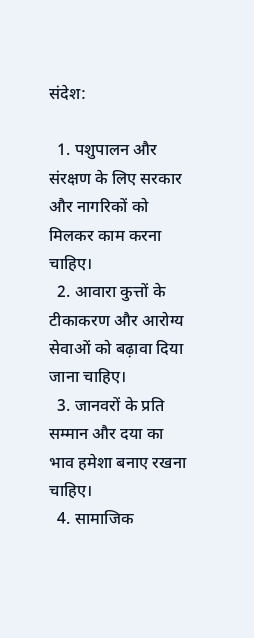संदेश:

  1. पशुपालन और संरक्षण के लिए सरकार और नागरिकों को मिलकर काम करना चाहिए।
  2. आवारा कुत्तों के टीकाकरण और आरोग्य सेवाओं को बढ़ावा दिया जाना चाहिए।
  3. जानवरों के प्रति सम्मान और दया का भाव हमेशा बनाए रखना चाहिए।
  4. सामाजिक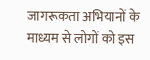जागरूकता अभियानों के माध्यम से लोगों को इस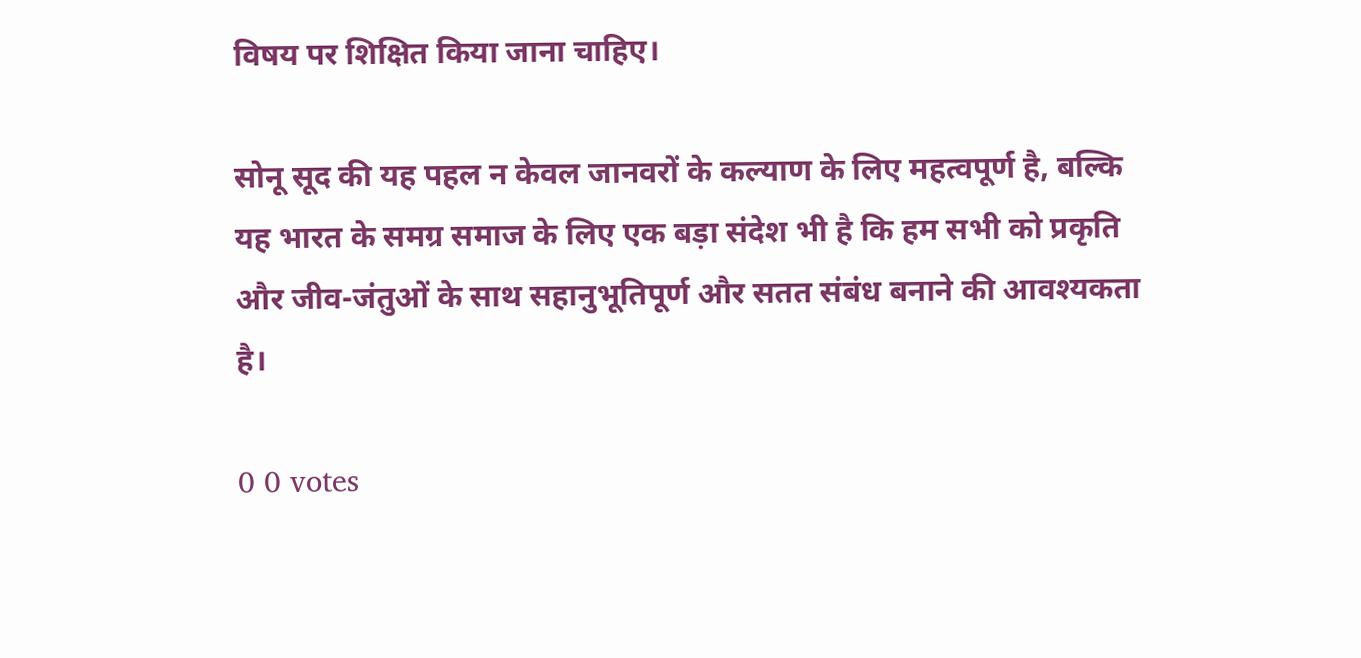विषय पर शिक्षित किया जाना चाहिए।

सोनू सूद की यह पहल न केवल जानवरों के कल्याण के लिए महत्वपूर्ण है, बल्कि यह भारत के समग्र समाज के लिए एक बड़ा संदेश भी है कि हम सभी को प्रकृति और जीव-जंतुओं के साथ सहानुभूतिपूर्ण और सतत संबंध बनाने की आवश्यकता है।

0 0 votes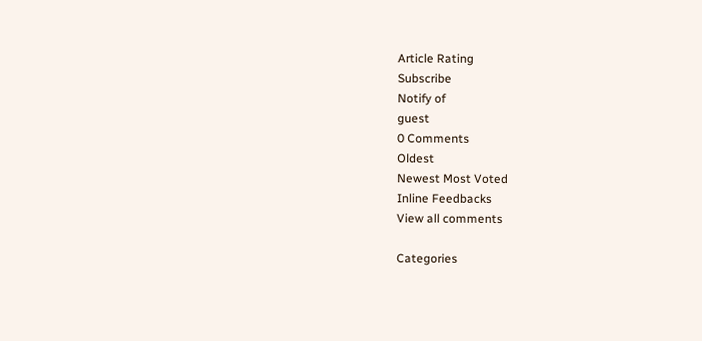Article Rating
Subscribe
Notify of
guest
0 Comments
Oldest
Newest Most Voted
Inline Feedbacks
View all comments

Categories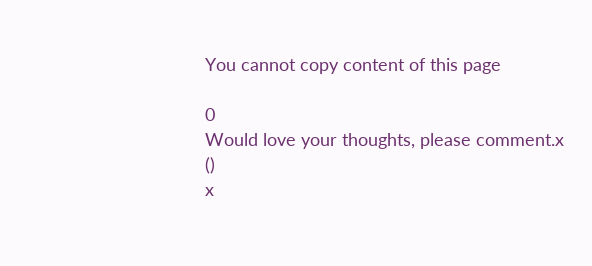You cannot copy content of this page

0
Would love your thoughts, please comment.x
()
x